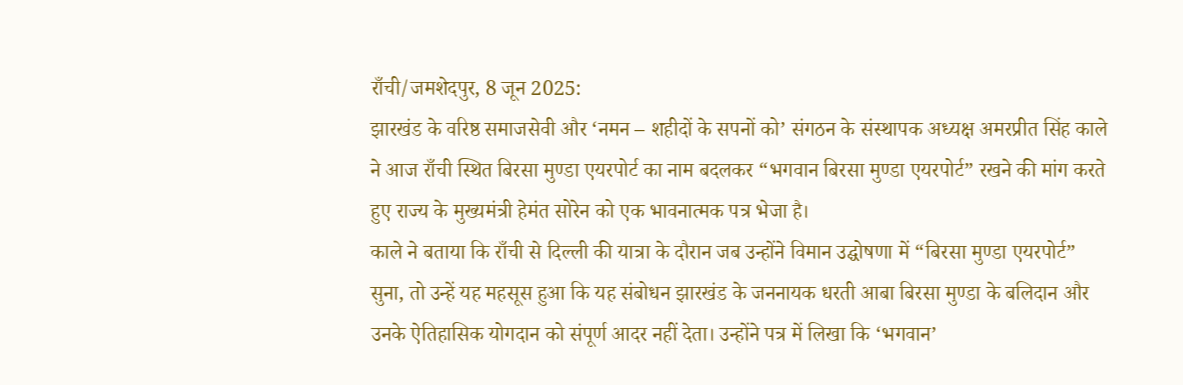राँची/जमशेदपुर, 8 जून 2025:
झारखंड के वरिष्ठ समाजसेवी और ‘नमन – शहीदों के सपनों को’ संगठन के संस्थापक अध्यक्ष अमरप्रीत सिंह काले ने आज राँची स्थित बिरसा मुण्डा एयरपोर्ट का नाम बदलकर “भगवान बिरसा मुण्डा एयरपोर्ट” रखने की मांग करते हुए राज्य के मुख्यमंत्री हेमंत सोरेन को एक भावनात्मक पत्र भेजा है।
काले ने बताया कि राँची से दिल्ली की यात्रा के दौरान जब उन्होंने विमान उद्घोषणा में “बिरसा मुण्डा एयरपोर्ट” सुना, तो उन्हें यह महसूस हुआ कि यह संबोधन झारखंड के जननायक धरती आबा बिरसा मुण्डा के बलिदान और उनके ऐतिहासिक योगदान को संपूर्ण आदर नहीं देता। उन्होंने पत्र में लिखा कि ‘भगवान’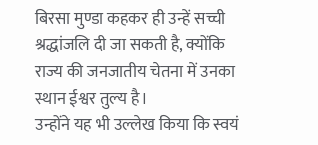बिरसा मुण्डा कहकर ही उन्हें सच्ची श्रद्धांजलि दी जा सकती है, क्योंकि राज्य की जनजातीय चेतना में उनका स्थान ईश्वर तुल्य है।
उन्होंने यह भी उल्लेख किया कि स्वयं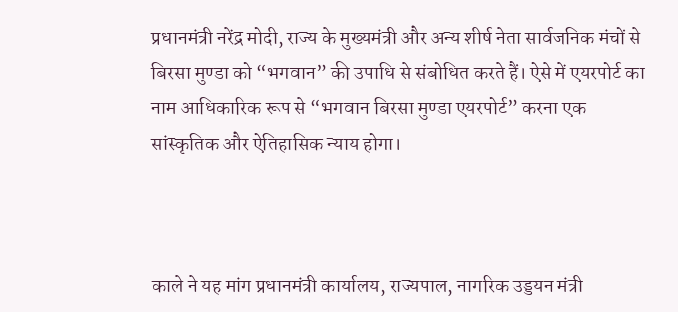प्रधानमंत्री नरेंद्र मोदी, राज्य के मुख्यमंत्री और अन्य शीर्ष नेता सार्वजनिक मंचों से बिरसा मुण्डा को “भगवान” की उपाधि से संबोधित करते हैं। ऐसे में एयरपोर्ट का नाम आधिकारिक रूप से “भगवान बिरसा मुण्डा एयरपोर्ट” करना एक सांस्कृतिक और ऐतिहासिक न्याय होगा।



काले ने यह मांग प्रधानमंत्री कार्यालय, राज्यपाल, नागरिक उड्डयन मंत्री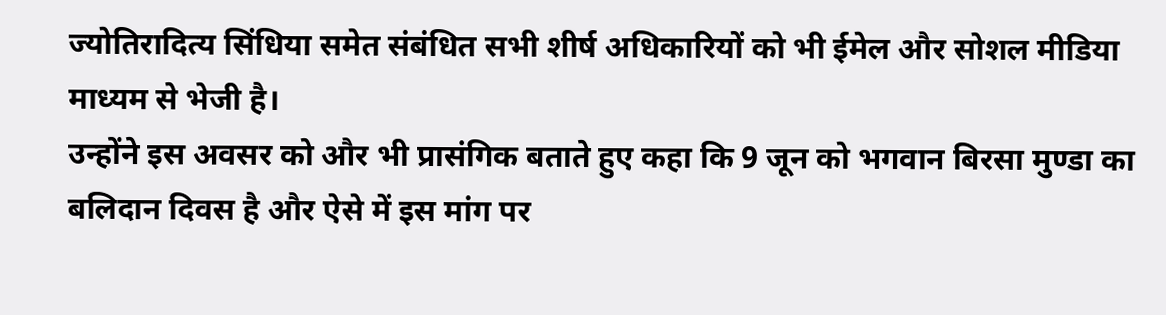ज्योतिरादित्य सिंधिया समेत संबंधित सभी शीर्ष अधिकारियों को भी ईमेल और सोशल मीडिया माध्यम से भेजी है।
उन्होंने इस अवसर को और भी प्रासंगिक बताते हुए कहा कि 9 जून को भगवान बिरसा मुण्डा का बलिदान दिवस है और ऐसे में इस मांग पर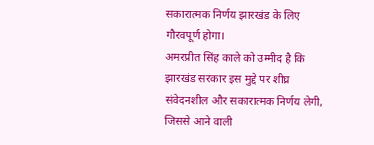सकारात्मक निर्णय झारखंड के लिए गौरवपूर्ण होगा।
अमरप्रीत सिंह काले को उम्मीद है कि झारखंड सरकार इस मुद्दे पर शीघ्र संवेदनशील और सकारात्मक निर्णय लेगी, जिससे आने वाली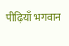पीढ़ियाँ भगवान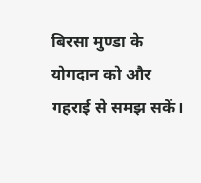बिरसा मुण्डा के योगदान को और गहराई से समझ सकें।